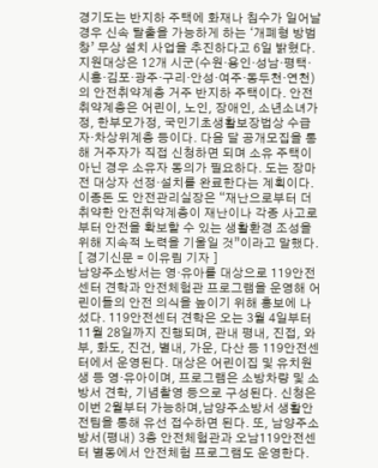경기도는 반지하 주택에 화재나 침수가 일어날 경우 신속 탈출을 가능하게 하는 ‘개폐형 방범창’ 무상 설치 사업을 추진하다고 6일 밝혔다. 지원대상은 12개 시군(수원·용인·성남·평택·시흥·김포·광주·구리·안성·여주·동두천·연천)의 안전취약계층 거주 반지하 주택이다. 안전취약계층은 어린이, 노인, 장애인, 소년소녀가정, 한부모가정, 국민기초생활보장법상 수급자·차상위계층 등이다. 다음 달 공개모집을 통해 거주자가 직접 신청하면 되며 소유 주택이 아닌 경우 소유자 동의가 필요하다. 도는 장마 전 대상자 선정·설치를 완료한다는 계획이다. 이종돈 도 안전관리실장은 “재난으로부터 더 취약한 안전취약계층이 재난이나 각종 사고로부터 안전을 확보할 수 있는 생활환경 조성을 위해 지속적 노력을 기울일 것”이라고 말했다. [ 경기신문 = 이유림 기자 ]
남양주소방서는 영·유아를 대상으로 119안전센터 견학과 안전체험관 프로그램을 운영해 어린이들의 안전 의식을 높이기 위해 홍보에 나섰다. 119안전센터 견학은 오는 3월 4일부터 11월 28일까지 진행되며, 관내 평내, 진접, 와부, 화도, 진건, 별내, 가운, 다산 등 119안전센터에서 운영된다. 대상은 어린이집 및 유치원생 등 영·유아이며, 프로그램은 소방차량 및 소방서 견학, 기념촬영 등으로 구성된다. 신청은 이번 2월부터 가능하며,남양주소방서 생활안전팀을 통해 유선 접수하면 된다. 또, 남양주소방서(평내) 3층 안전체험관과 오남119안전센터 별동에서 안전체험 프로그램도 운영한다.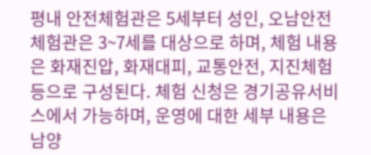평내 안전체험관은 5세부터 성인, 오남안전체험관은 3~7세를 대상으로 하며, 체험 내용은 화재진압, 화재대피, 교통안전, 지진체험 등으로 구성된다. 체험 신청은 경기공유서비스에서 가능하며, 운영에 대한 세부 내용은 남양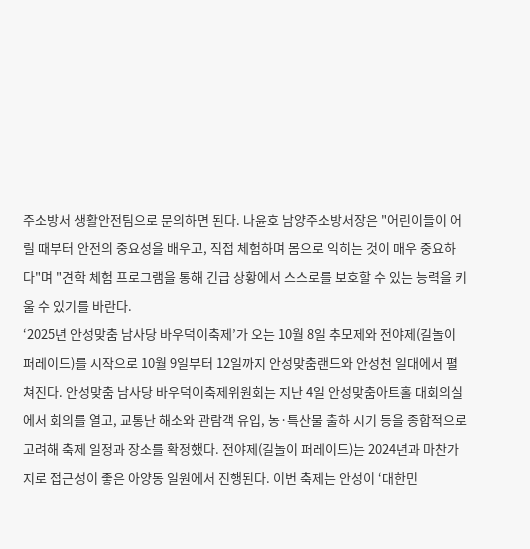주소방서 생활안전팀으로 문의하면 된다. 나윤호 남양주소방서장은 "어린이들이 어릴 때부터 안전의 중요성을 배우고, 직접 체험하며 몸으로 익히는 것이 매우 중요하다"며 "견학 체험 프로그램을 통해 긴급 상황에서 스스로를 보호할 수 있는 능력을 키울 수 있기를 바란다.
‘2025년 안성맞춤 남사당 바우덕이축제’가 오는 10월 8일 추모제와 전야제(길놀이 퍼레이드)를 시작으로 10월 9일부터 12일까지 안성맞춤랜드와 안성천 일대에서 펼쳐진다. 안성맞춤 남사당 바우덕이축제위원회는 지난 4일 안성맞춤아트홀 대회의실에서 회의를 열고, 교통난 해소와 관람객 유입, 농·특산물 출하 시기 등을 종합적으로 고려해 축제 일정과 장소를 확정했다. 전야제(길놀이 퍼레이드)는 2024년과 마찬가지로 접근성이 좋은 아양동 일원에서 진행된다. 이번 축제는 안성이 ‘대한민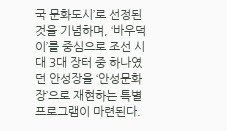국 문화도시’로 선정된 것을 기념하며, ‘바우덕이’를 중심으로 조선 시대 3대 장터 중 하나였던 안성장을 ‘안성문화장’으로 재현하는 특별 프로그램이 마련된다.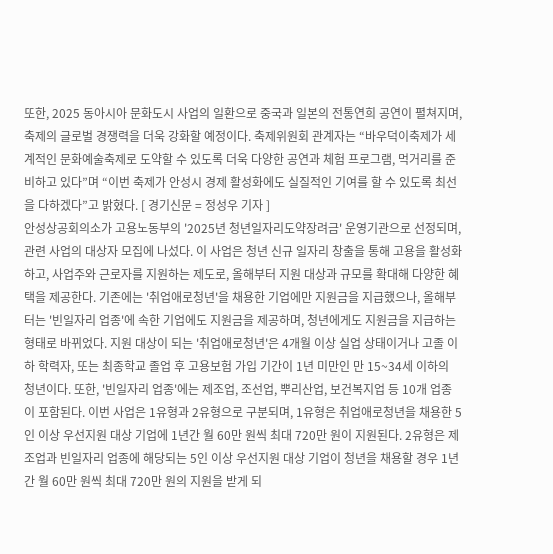또한, 2025 동아시아 문화도시 사업의 일환으로 중국과 일본의 전통연희 공연이 펼쳐지며, 축제의 글로벌 경쟁력을 더욱 강화할 예정이다. 축제위원회 관계자는 “바우덕이축제가 세계적인 문화예술축제로 도약할 수 있도록 더욱 다양한 공연과 체험 프로그램, 먹거리를 준비하고 있다”며 “이번 축제가 안성시 경제 활성화에도 실질적인 기여를 할 수 있도록 최선을 다하겠다”고 밝혔다. [ 경기신문 = 정성우 기자 ]
안성상공회의소가 고용노동부의 '2025년 청년일자리도약장려금' 운영기관으로 선정되며, 관련 사업의 대상자 모집에 나섰다. 이 사업은 청년 신규 일자리 창출을 통해 고용을 활성화하고, 사업주와 근로자를 지원하는 제도로, 올해부터 지원 대상과 규모를 확대해 다양한 혜택을 제공한다. 기존에는 '취업애로청년'을 채용한 기업에만 지원금을 지급했으나, 올해부터는 '빈일자리 업종'에 속한 기업에도 지원금을 제공하며, 청년에게도 지원금을 지급하는 형태로 바뀌었다. 지원 대상이 되는 '취업애로청년'은 4개월 이상 실업 상태이거나 고졸 이하 학력자, 또는 최종학교 졸업 후 고용보험 가입 기간이 1년 미만인 만 15~34세 이하의 청년이다. 또한, '빈일자리 업종'에는 제조업, 조선업, 뿌리산업, 보건복지업 등 10개 업종이 포함된다. 이번 사업은 1유형과 2유형으로 구분되며, 1유형은 취업애로청년을 채용한 5인 이상 우선지원 대상 기업에 1년간 월 60만 원씩 최대 720만 원이 지원된다. 2유형은 제조업과 빈일자리 업종에 해당되는 5인 이상 우선지원 대상 기업이 청년을 채용할 경우 1년간 월 60만 원씩 최대 720만 원의 지원을 받게 되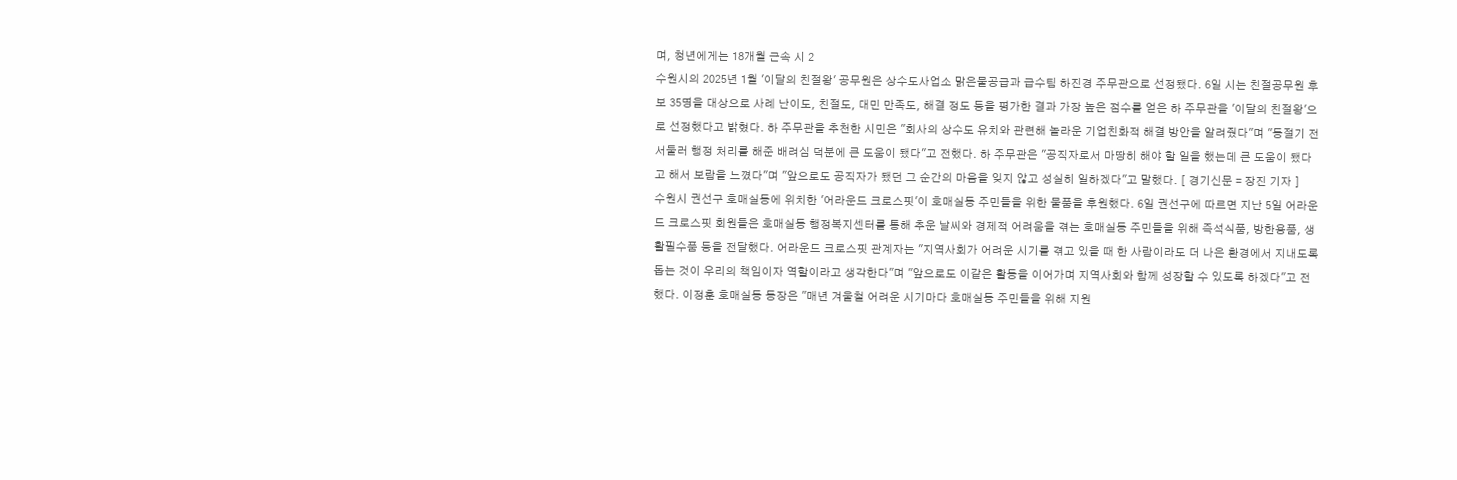며, 청년에게는 18개월 근속 시 2
수원시의 2025년 1월 '이달의 친절왕' 공무원은 상수도사업소 맑은물공급과 급수팀 하진경 주무관으로 선정됐다. 6일 시는 친절공무원 후보 35명을 대상으로 사례 난이도, 친절도, 대민 만족도, 해결 정도 등을 평가한 결과 가장 높은 점수를 얻은 하 주무관을 '이달의 친절왕'으로 선정했다고 밝혔다. 하 주무관을 추천한 시민은 "회사의 상수도 유치와 관련해 놀라운 기업친화적 해결 방안을 알려줬다"며 "동절기 전 서둘러 행정 처리를 해준 배려심 덕분에 큰 도움이 됐다"고 전했다. 하 주무관은 "공직자로서 마땅히 해야 할 일을 했는데 큰 도움이 됐다고 해서 보람을 느꼈다"며 "앞으로도 공직자가 됐던 그 순간의 마음을 잊지 않고 성실히 일하겠다"고 말했다. [ 경기신문 = 장진 기자 ]
수원시 권선구 호매실동에 위치한 '어라운드 크로스핏'이 호매실동 주민들을 위한 물품을 후원했다. 6일 권선구에 따르면 지난 5일 어라운드 크로스핏 회원들은 호매실동 행정복지센터를 통해 추운 날씨와 경제적 어려움을 겪는 호매실동 주민들을 위해 즉석식품, 방한용품, 생활필수품 등을 전달했다. 어라운드 크로스핏 관계자는 "지역사회가 어려운 시기를 겪고 있을 때 한 사람이라도 더 나은 환경에서 지내도록 돕는 것이 우리의 책임이자 역할이라고 생각한다"며 "앞으로도 이같은 활동을 이어가며 지역사회와 함께 성장할 수 있도록 하겠다"고 전했다. 이정훈 호매실동 동장은 "매년 겨울철 어려운 시기마다 호매실동 주민들을 위해 지원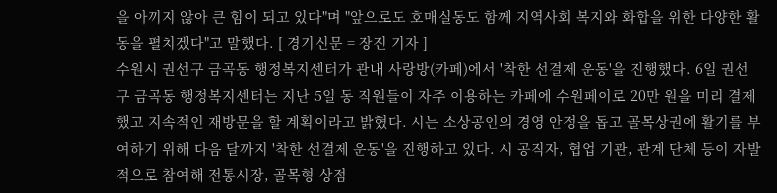을 아끼지 않아 큰 힘이 되고 있다"며 "앞으로도 호매실동도 함께 지역사회 복지와 화합을 위한 다양한 활동을 펼치겠다"고 말했다. [ 경기신문 = 장진 기자 ]
수원시 권선구 금곡동 행정복지센터가 관내 사랑방(카페)에서 '착한 선결제 운동'을 진행했다. 6일 권선구 금곡동 행정복지센터는 지난 5일 동 직원들이 자주 이용하는 카페에 수원페이로 20만 원을 미리 결제했고 지속적인 재방문을 할 계획이라고 밝혔다. 시는 소상공인의 경영 안정을 돕고 골목상권에 활기를 부여하기 위해 다음 달까지 '착한 선결제 운동'을 진행하고 있다. 시 공직자, 협업 기관, 관계 단체 등이 자발적으로 참여해 전통시장, 골목형 상점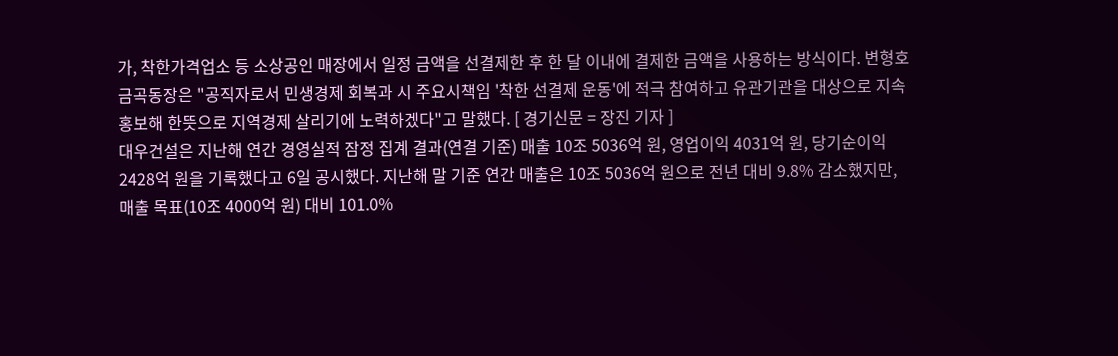가, 착한가격업소 등 소상공인 매장에서 일정 금액을 선결제한 후 한 달 이내에 결제한 금액을 사용하는 방식이다. 변형호 금곡동장은 "공직자로서 민생경제 회복과 시 주요시책임 '착한 선결제 운동'에 적극 참여하고 유관기관을 대상으로 지속 홍보해 한뜻으로 지역경제 살리기에 노력하겠다"고 말했다. [ 경기신문 = 장진 기자 ]
대우건설은 지난해 연간 경영실적 잠정 집계 결과(연결 기준) 매출 10조 5036억 원, 영업이익 4031억 원, 당기순이익 2428억 원을 기록했다고 6일 공시했다. 지난해 말 기준 연간 매출은 10조 5036억 원으로 전년 대비 9.8% 감소했지만, 매출 목표(10조 4000억 원) 대비 101.0%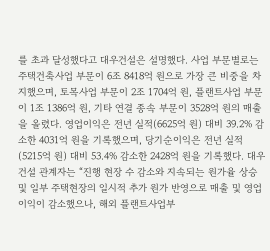를 초과 달성했다고 대우건설은 설명했다. 사업 부문별로는 주택건축사업 부문이 6조 8418억 원으로 가장 큰 비중을 차지했으며, 토목사업 부문이 2조 1704억 원, 플랜트사업 부문이 1조 1386억 원, 기타 연결 종속 부문이 3528억 원의 매출을 올렸다. 영업이익은 전년 실적(6625억 원) 대비 39.2% 감소한 4031억 원을 기록했으며, 당기순이익은 전년 실적(5215억 원) 대비 53.4% 감소한 2428억 원을 기록했다. 대우건설 관계자는 “진행 현장 수 감소와 지속되는 원가율 상승 및 일부 주택현장의 일시적 추가 원가 반영으로 매출 및 영업이익이 감소했으나, 해외 플랜트사업부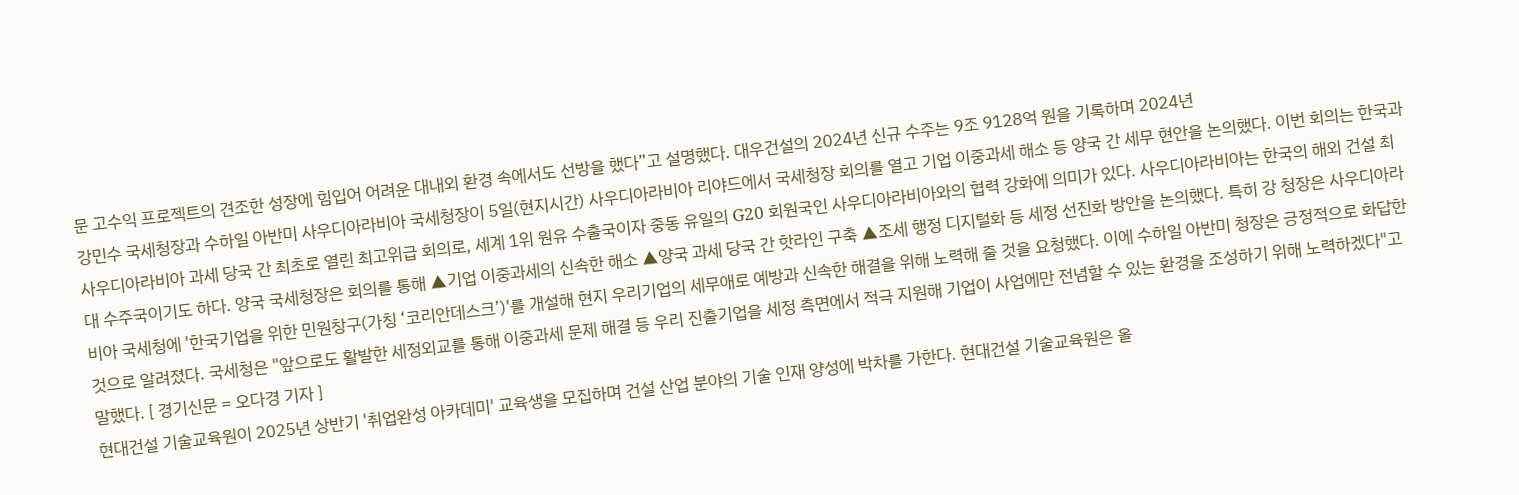문 고수익 프로젝트의 견조한 성장에 힘입어 어려운 대내외 환경 속에서도 선방을 했다”고 설명했다. 대우건설의 2024년 신규 수주는 9조 9128억 원을 기록하며 2024년
강민수 국세청장과 수하일 아반미 사우디아라비아 국세청장이 5일(현지시간) 사우디아라비아 리야드에서 국세청장 회의를 열고 기업 이중과세 해소 등 양국 간 세무 현안을 논의했다. 이번 회의는 한국과 사우디아라비아 과세 당국 간 최초로 열린 최고위급 회의로, 세계 1위 원유 수출국이자 중동 유일의 G20 회원국인 사우디아라비아와의 협력 강화에 의미가 있다. 사우디아라비아는 한국의 해외 건설 최대 수주국이기도 하다. 양국 국세청장은 회의를 통해 ▲기업 이중과세의 신속한 해소 ▲양국 과세 당국 간 핫라인 구축 ▲조세 행정 디지털화 등 세정 선진화 방안을 논의했다. 특히 강 청장은 사우디아라비아 국세청에 '한국기업을 위한 민원창구(가칭 ‘코리안데스크’)'를 개설해 현지 우리기업의 세무애로 예방과 신속한 해결을 위해 노력해 줄 것을 요청했다. 이에 수하일 아반미 청장은 긍정적으로 화답한 것으로 알려졌다. 국세청은 "앞으로도 활발한 세정외교를 통해 이중과세 문제 해결 등 우리 진출기업을 세정 측면에서 적극 지원해 기업이 사업에만 전념할 수 있는 환경을 조성하기 위해 노력하겠다"고 말했다. [ 경기신문 = 오다경 기자 ]
현대건설 기술교육원이 2025년 상반기 '취업완성 아카데미' 교육생을 모집하며 건설 산업 분야의 기술 인재 양성에 박차를 가한다. 현대건설 기술교육원은 올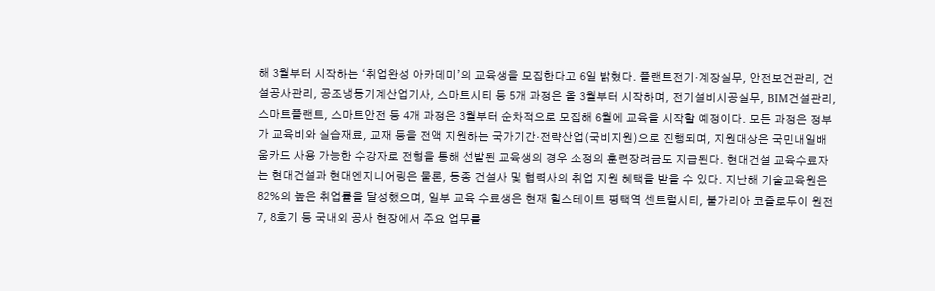해 3월부터 시작하는 ‘취업완성 아카데미’의 교육생을 모집한다고 6일 밝혔다. 플랜트전기·계장실무, 안전보건관리, 건설공사관리, 공조냉동기계산업기사, 스마트시티 등 5개 과정은 올 3월부터 시작하며, 전기설비시공실무, BIM건설관리, 스마트플랜트, 스마트안전 등 4개 과정은 3월부터 순차적으로 모집해 6월에 교육을 시작할 예정이다. 모든 과정은 정부가 교육비와 실습재료, 교재 등을 전액 지원하는 국가기간·전략산업(국비지원)으로 진행되며, 지원대상은 국민내일배움카드 사용 가능한 수강자로 전형을 통해 선발된 교육생의 경우 소정의 훈련장려금도 지급된다. 현대건설 교육수료자는 현대건설과 현대엔지니어링은 물론, 동종 건설사 및 협력사의 취업 지원 혜택을 받을 수 있다. 지난해 기술교육원은 82%의 높은 취업률을 달성했으며, 일부 교육 수료생은 현재 힐스테이트 평택역 센트럴시티, 불가리아 코즐로두이 원전 7, 8호기 등 국내외 공사 현장에서 주요 업무를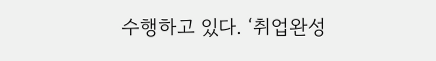수행하고 있다. ‘취업완성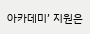아카데미’ 지원은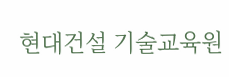현대건설 기술교육원